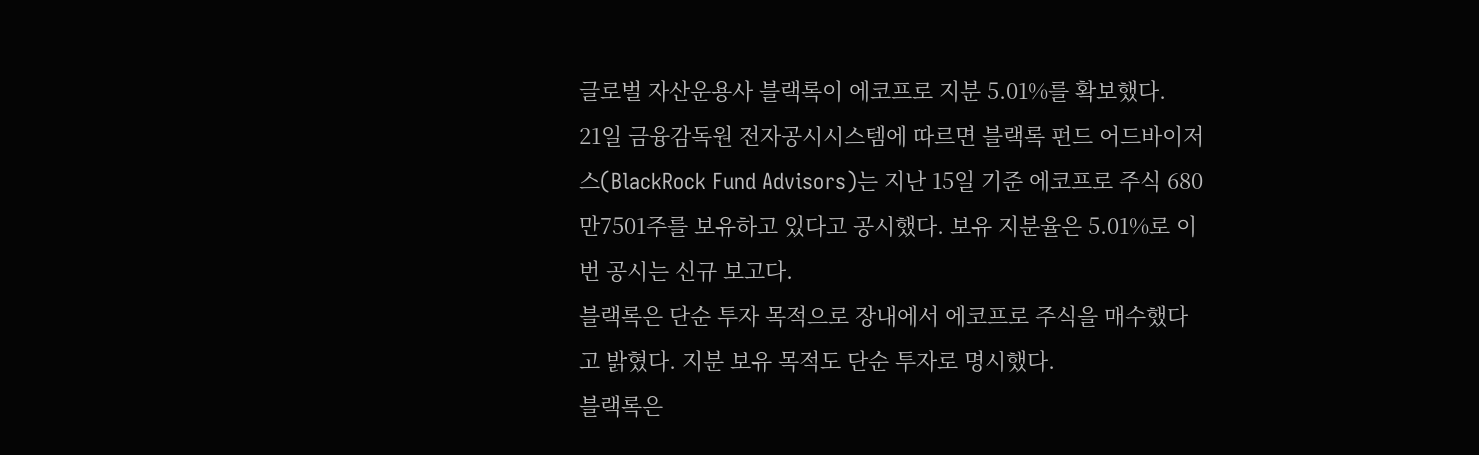글로벌 자산운용사 블랙록이 에코프로 지분 5.01%를 확보했다.
21일 금융감독원 전자공시시스템에 따르면 블랙록 펀드 어드바이저스(BlackRock Fund Advisors)는 지난 15일 기준 에코프로 주식 680만7501주를 보유하고 있다고 공시했다. 보유 지분율은 5.01%로 이번 공시는 신규 보고다.
블랙록은 단순 투자 목적으로 장내에서 에코프로 주식을 매수했다고 밝혔다. 지분 보유 목적도 단순 투자로 명시했다.
블랙록은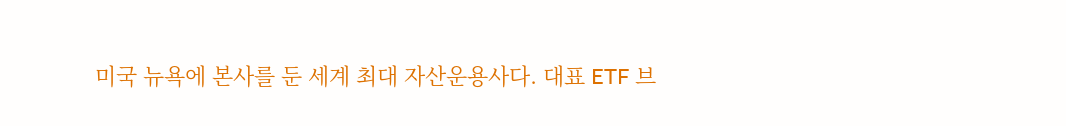미국 뉴욕에 본사를 둔 세계 최대 자산운용사다. 대표 ETF 브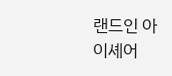랜드인 아이셰어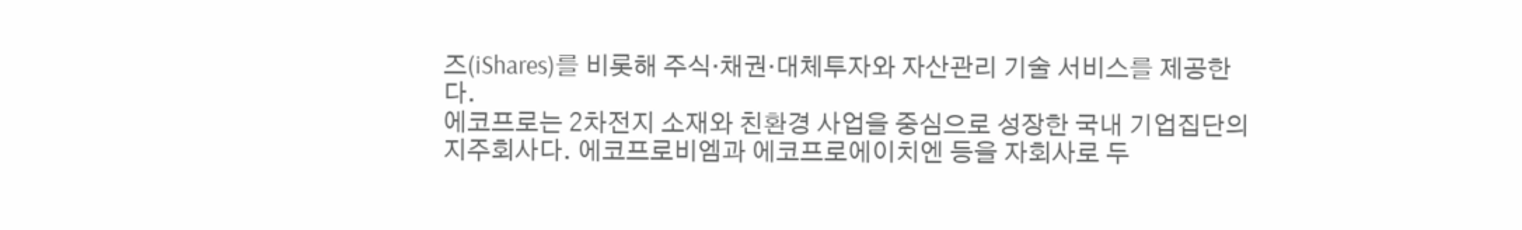즈(iShares)를 비롯해 주식·채권·대체투자와 자산관리 기술 서비스를 제공한다.
에코프로는 2차전지 소재와 친환경 사업을 중심으로 성장한 국내 기업집단의 지주회사다. 에코프로비엠과 에코프로에이치엔 등을 자회사로 두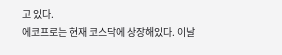고 있다.
에코프로는 현재 코스닥에 상장해있다. 이날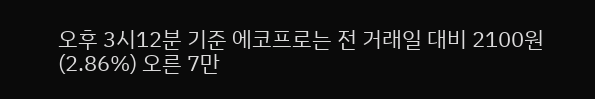오후 3시12분 기준 에코프로는 전 거래일 대비 2100원(2.86%) 오른 7만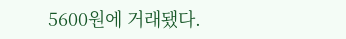5600원에 거래됐다.